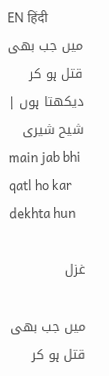EN हिंदी
میں جب بھی قتل ہو کر دیکھتا ہوں | شیح شیری
main jab bhi qatl ho kar dekhta hun

غزل

میں جب بھی قتل ہو کر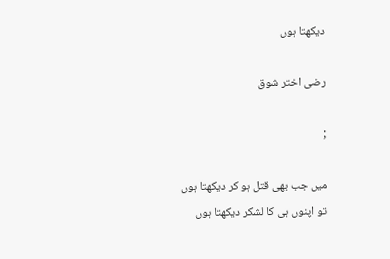دیکھتا ہوں

رضی اختر شوق

;

میں جب بھی قتل ہو کر دیکھتا ہوں
تو اپنوں ہی کا لشکر دیکھتا ہوں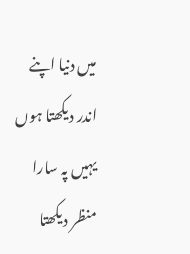میں دنیا اپنے اندر دیکھتا ہوں
یہیں پہ سارا منظر دیکھتا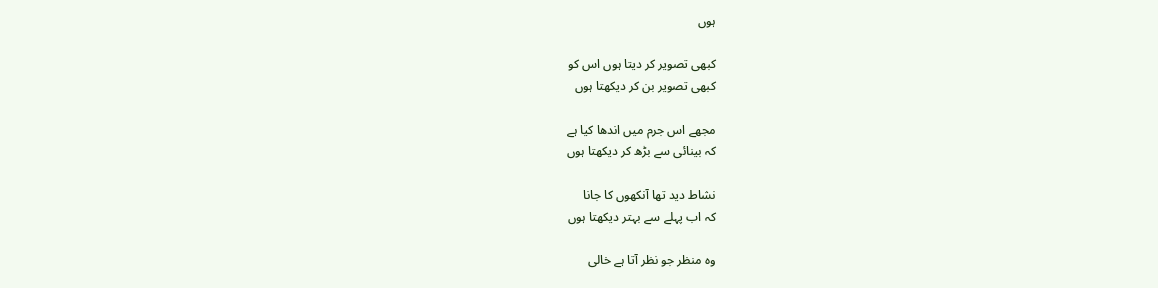ہوں

کبھی تصویر کر دیتا ہوں اس کو
کبھی تصویر بن کر دیکھتا ہوں

مجھے اس جرم میں اندھا کیا ہے
کہ بینائی سے بڑھ کر دیکھتا ہوں

نشاط دید تھا آنکھوں کا جانا
کہ اب پہلے سے بہتر دیکھتا ہوں

وہ منظر جو نظر آتا ہے خالی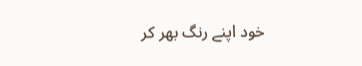خود اپنے رنگ بھر کر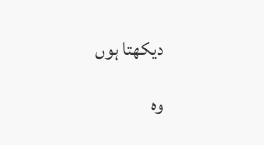دیکھتا ہوں

وہ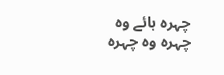چہرہ ہائے وہ چہرہ وہ چہرہ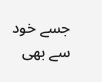جسے خود سے بھی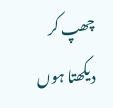چھپ کر دیکھتا ہوں